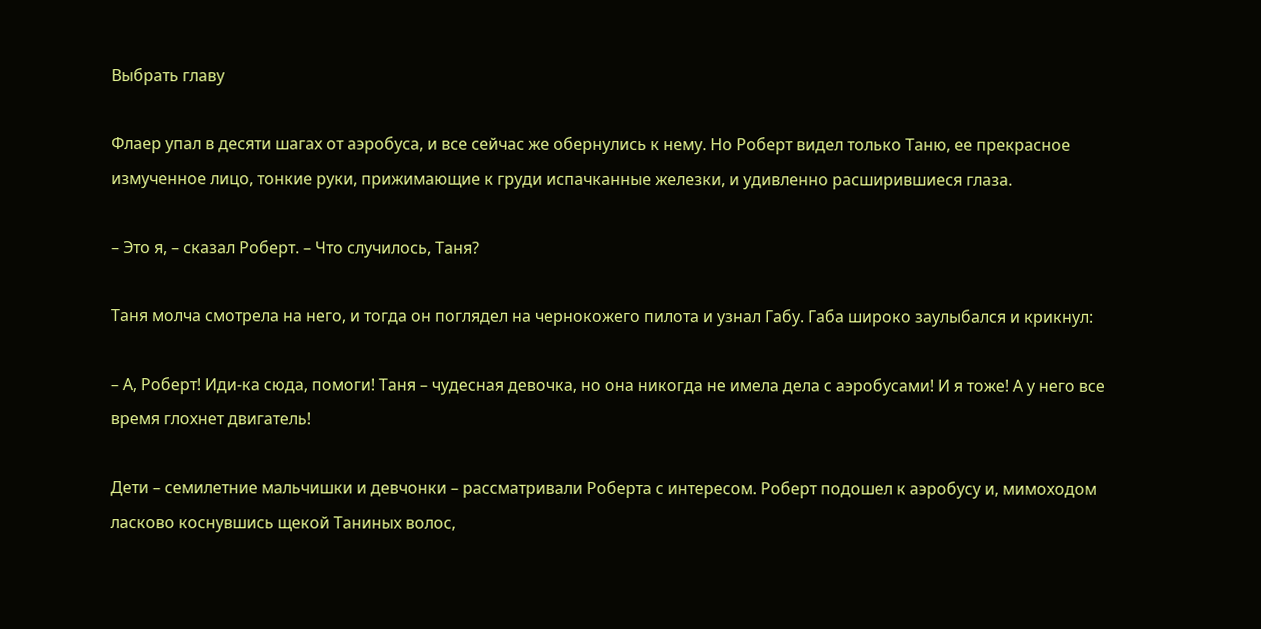Выбрать главу

Флаер упал в десяти шагах от аэробуса, и все сейчас же обернулись к нему. Но Роберт видел только Таню, ее прекрасное измученное лицо, тонкие руки, прижимающие к груди испачканные железки, и удивленно расширившиеся глаза.

– Это я, – сказал Роберт. – Что случилось, Таня?

Таня молча смотрела на него, и тогда он поглядел на чернокожего пилота и узнал Габу. Габа широко заулыбался и крикнул:

– А, Роберт! Иди-ка сюда, помоги! Таня – чудесная девочка, но она никогда не имела дела с аэробусами! И я тоже! А у него все время глохнет двигатель!

Дети – семилетние мальчишки и девчонки – рассматривали Роберта с интересом. Роберт подошел к аэробусу и, мимоходом ласково коснувшись щекой Таниных волос,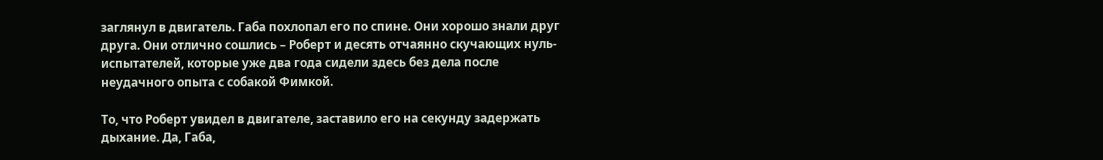заглянул в двигатель. Габа похлопал его по спине. Они хорошо знали друг друга. Они отлично сошлись – Роберт и десять отчаянно скучающих нуль-испытателей, которые уже два года сидели здесь без дела после неудачного опыта с собакой Фимкой.

То, что Роберт увидел в двигателе, заставило его на секунду задержать дыхание. Да, Габа,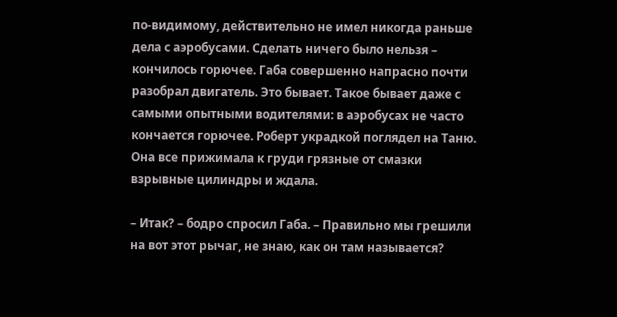по-видимому, действительно не имел никогда раньше дела с аэробусами. Сделать ничего было нельзя – кончилось горючее. Габа совершенно напрасно почти разобрал двигатель. Это бывает. Такое бывает даже с самыми опытными водителями: в аэробусах не часто кончается горючее. Роберт украдкой поглядел на Таню. Она все прижимала к груди грязные от смазки взрывные цилиндры и ждала.

– Итак? – бодро спросил Габа. – Правильно мы грешили на вот этот рычаг, не знаю, как он там называется?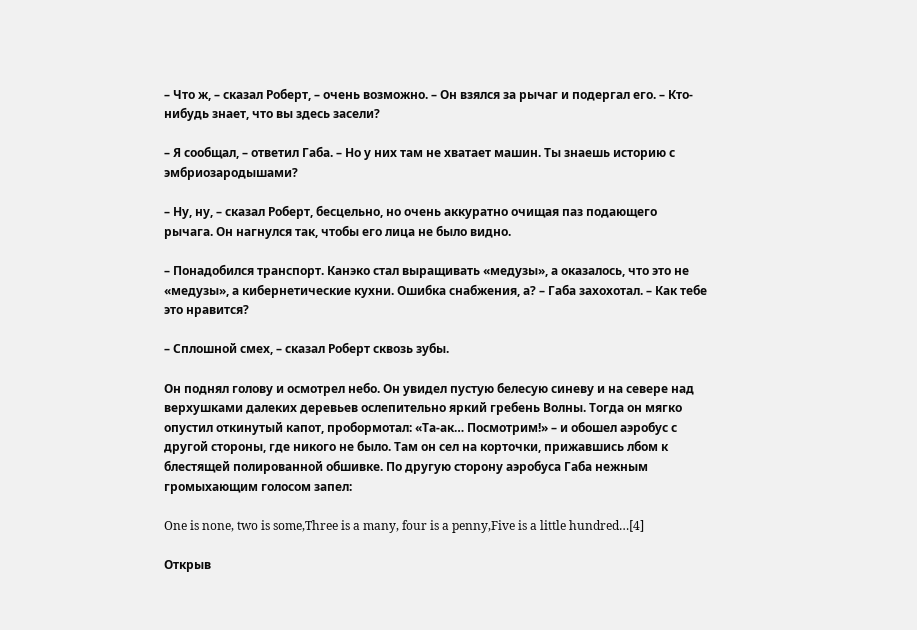– Что ж, – сказал Роберт, – очень возможно. – Он взялся за рычаг и подергал его. – Кто-нибудь знает, что вы здесь засели?

– Я сообщал, – ответил Габа. – Но у них там не хватает машин. Ты знаешь историю с эмбриозародышами?

– Ну, ну, – сказал Роберт, бесцельно, но очень аккуратно очищая паз подающего рычага. Он нагнулся так, чтобы его лица не было видно.

– Понадобился транспорт. Канэко стал выращивать «медузы», а оказалось, что это не «медузы», а кибернетические кухни. Ошибка снабжения, а? – Габа захохотал. – Как тебе это нравится?

– Сплошной смех, – сказал Роберт сквозь зубы.

Он поднял голову и осмотрел небо. Он увидел пустую белесую синеву и на севере над верхушками далеких деревьев ослепительно яркий гребень Волны. Тогда он мягко опустил откинутый капот, пробормотал: «Та-ак… Посмотрим!» – и обошел аэробус с другой стороны, где никого не было. Там он сел на корточки, прижавшись лбом к блестящей полированной обшивке. По другую сторону аэробуса Габа нежным громыхающим голосом запел:

One is none, two is some,Three is a many, four is a penny,Five is a little hundred…[4]

Открыв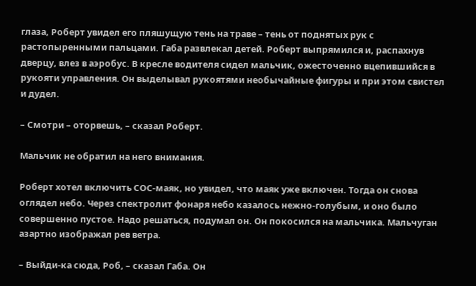глаза, Роберт увидел его пляшущую тень на траве – тень от поднятых рук с растопыренными пальцами. Габа развлекал детей. Роберт выпрямился и, распахнув дверцу, влез в аэробус. В кресле водителя сидел мальчик, ожесточенно вцепившийся в рукояти управления. Он выделывал рукоятями необычайные фигуры и при этом свистел и дудел.

– Смотри – оторвешь, – сказал Роберт.

Мальчик не обратил на него внимания.

Роберт хотел включить СОС-маяк, но увидел, что маяк уже включен. Тогда он снова оглядел небо. Через спектролит фонаря небо казалось нежно-голубым, и оно было совершенно пустое. Надо решаться, подумал он. Он покосился на мальчика. Мальчуган азартно изображал рев ветра.

– Выйди-ка сюда, Роб, – сказал Габа. Он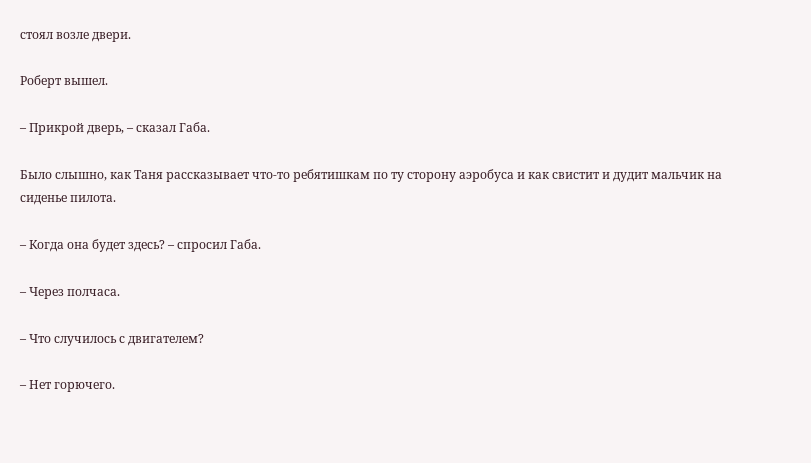стоял возле двери.

Роберт вышел.

– Прикрой дверь, – сказал Габа.

Было слышно, как Таня рассказывает что-то ребятишкам по ту сторону аэробуса и как свистит и дудит мальчик на сиденье пилота.

– Когда она будет здесь? – спросил Габа.

– Через полчаса.

– Что случилось с двигателем?

– Нет горючего.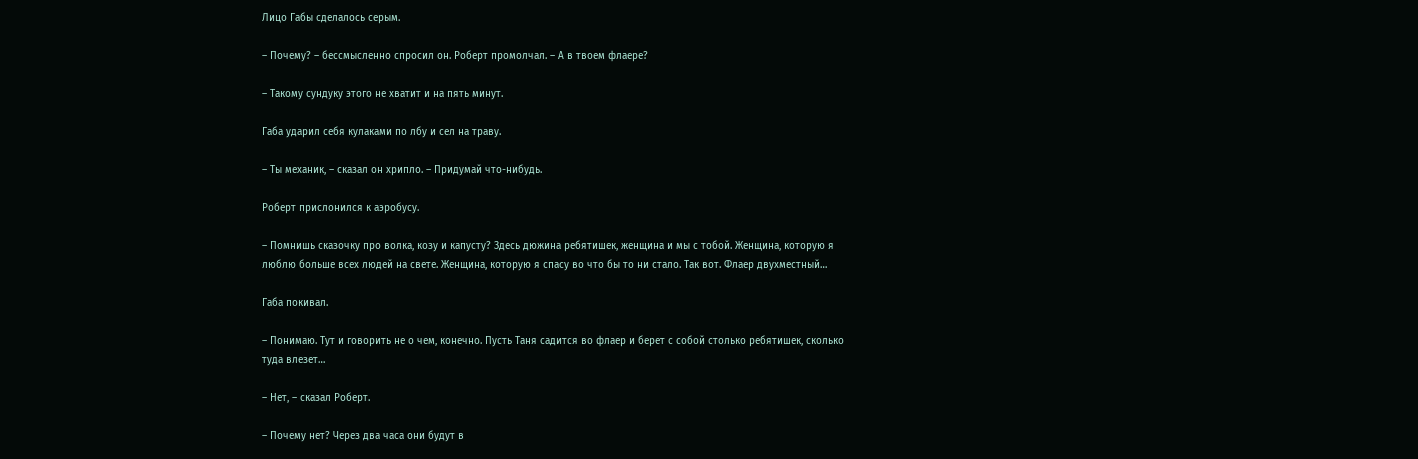Лицо Габы сделалось серым.

– Почему? – бессмысленно спросил он. Роберт промолчал. – А в твоем флаере?

– Такому сундуку этого не хватит и на пять минут.

Габа ударил себя кулаками по лбу и сел на траву.

– Ты механик, – сказал он хрипло. – Придумай что-нибудь.

Роберт прислонился к аэробусу.

– Помнишь сказочку про волка, козу и капусту? Здесь дюжина ребятишек, женщина и мы с тобой. Женщина, которую я люблю больше всех людей на свете. Женщина, которую я спасу во что бы то ни стало. Так вот. Флаер двухместный…

Габа покивал.

– Понимаю. Тут и говорить не о чем, конечно. Пусть Таня садится во флаер и берет с собой столько ребятишек, сколько туда влезет…

– Нет, – сказал Роберт.

– Почему нет? Через два часа они будут в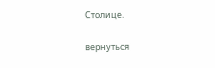Столице.

вернуться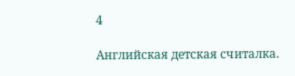4

Английская детская считалка.